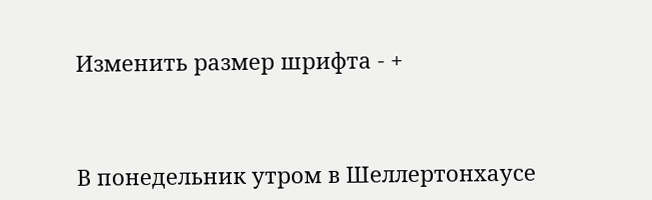Изменить размер шрифта - +



В понедельник утром в Шеллертонхаусе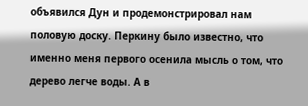объявился Дун и продемонстрировал нам половую доску. Перкину было известно, что именно меня первого осенила мысль о том, что дерево легче воды. А в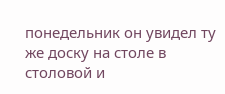понедельник он увидел ту же доску на столе в столовой и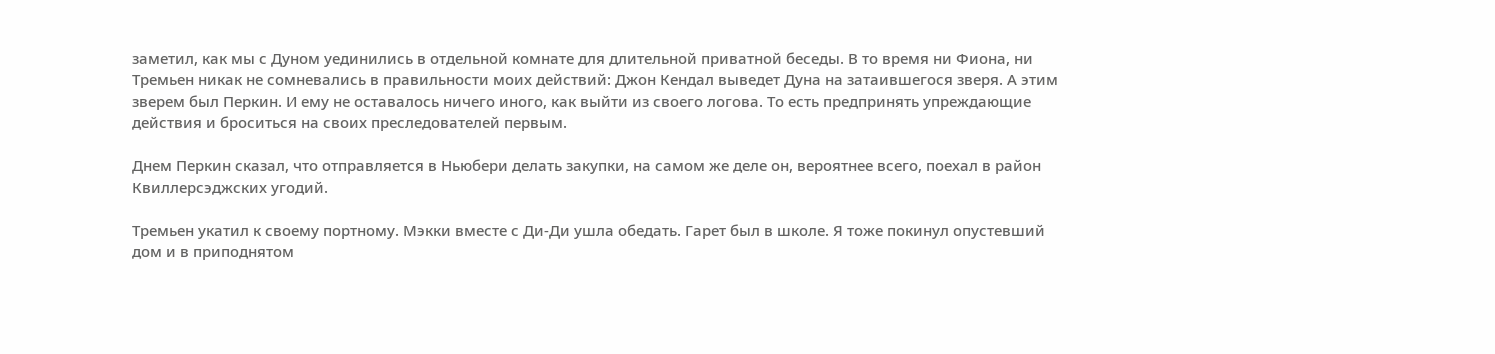заметил, как мы с Дуном уединились в отдельной комнате для длительной приватной беседы. В то время ни Фиона, ни Тремьен никак не сомневались в правильности моих действий: Джон Кендал выведет Дуна на затаившегося зверя. А этим зверем был Перкин. И ему не оставалось ничего иного, как выйти из своего логова. То есть предпринять упреждающие действия и броситься на своих преследователей первым.

Днем Перкин сказал, что отправляется в Ньюбери делать закупки, на самом же деле он, вероятнее всего, поехал в район Квиллерсэджских угодий.

Тремьен укатил к своему портному. Мэкки вместе с Ди-Ди ушла обедать. Гарет был в школе. Я тоже покинул опустевший дом и в приподнятом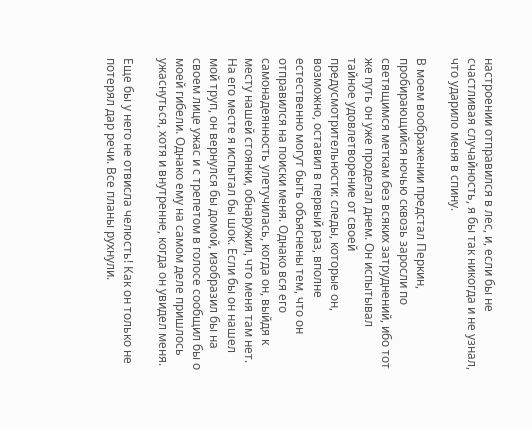настроении отправился в лес, и, если бы не счастливая случайность, я бы так никогда и не узнал, что ударило меня в спину.

В моем воображении предстал Перкин, пробирающийся ночью сквозь заросли по светящимся меткам без всяких затруднений, ибо тот же путь он уже проделал днем. Он испытывал тайное удовлетворение от своей предусмотрительности: следы, которые он, возможно, оставил в первый раз, вполне естественно могут быть объяснены тем, что он отправился на поиски меня. Однако вся его самонадеянность улетучилась, когда он, выйдя к месту нашей стоянки, обнаружил, что меня там нет. На его месте я испытал бы шок. Если бы он нашел мой труп, он вернулся бы домой, изобразил бы на своем лице ужас и с трепетом в голосе сообщил бы о моей гибели. Однако ему на самом деле пришлось ужаснуться, хотя и внутренне, когда он увидел меня.

Еще бы у него не отвисла челюсть! Как он только не потерял дар речи. Все планы рухнули.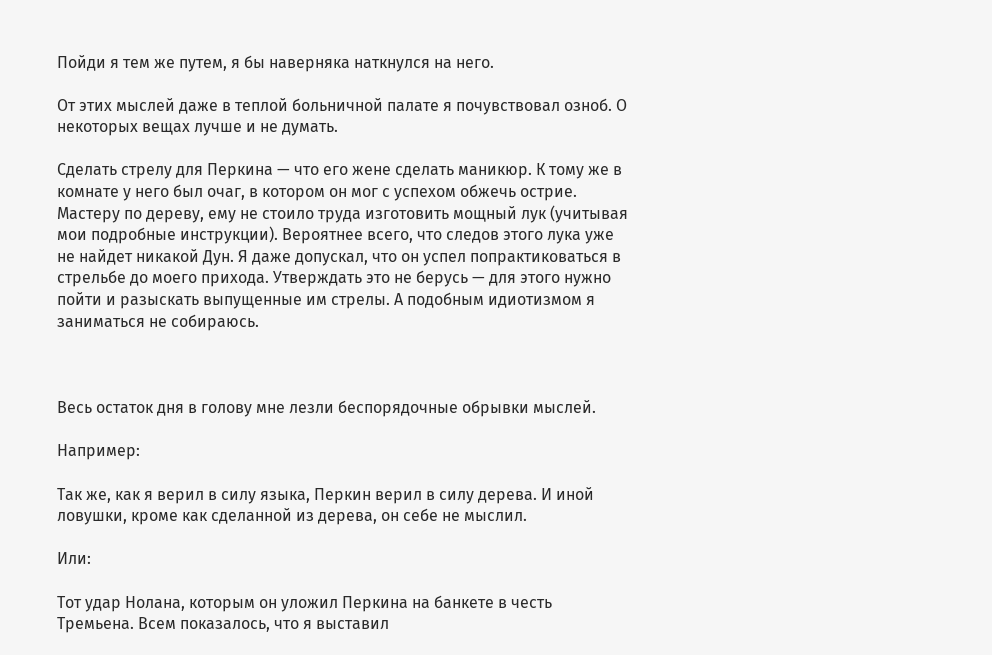Пойди я тем же путем, я бы наверняка наткнулся на него.

От этих мыслей даже в теплой больничной палате я почувствовал озноб. О некоторых вещах лучше и не думать.

Сделать стрелу для Перкина — что его жене сделать маникюр. К тому же в комнате у него был очаг, в котором он мог с успехом обжечь острие. Мастеру по дереву, ему не стоило труда изготовить мощный лук (учитывая мои подробные инструкции). Вероятнее всего, что следов этого лука уже не найдет никакой Дун. Я даже допускал, что он успел попрактиковаться в стрельбе до моего прихода. Утверждать это не берусь — для этого нужно пойти и разыскать выпущенные им стрелы. А подобным идиотизмом я заниматься не собираюсь.



Весь остаток дня в голову мне лезли беспорядочные обрывки мыслей.

Например:

Так же, как я верил в силу языка, Перкин верил в силу дерева. И иной ловушки, кроме как сделанной из дерева, он себе не мыслил.

Или:

Тот удар Нолана, которым он уложил Перкина на банкете в честь Тремьена. Всем показалось, что я выставил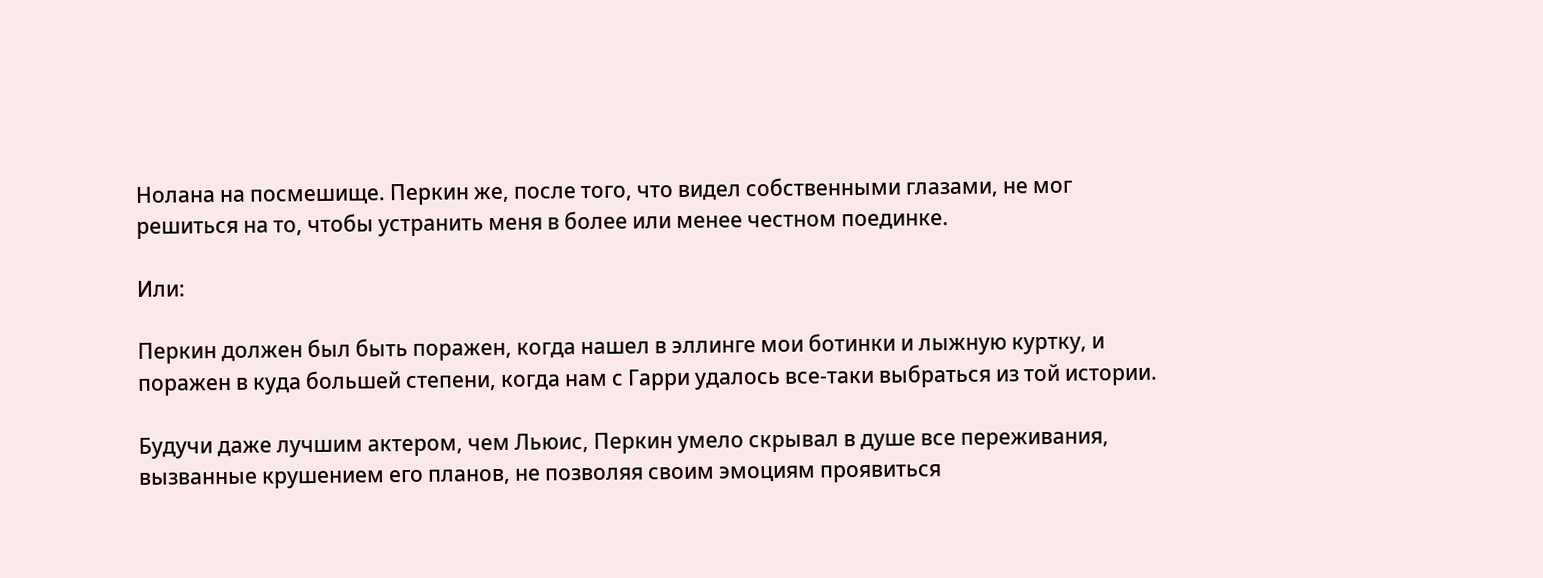Нолана на посмешище. Перкин же, после того, что видел собственными глазами, не мог решиться на то, чтобы устранить меня в более или менее честном поединке.

Или:

Перкин должен был быть поражен, когда нашел в эллинге мои ботинки и лыжную куртку, и поражен в куда большей степени, когда нам с Гарри удалось все-таки выбраться из той истории.

Будучи даже лучшим актером, чем Льюис, Перкин умело скрывал в душе все переживания, вызванные крушением его планов, не позволяя своим эмоциям проявиться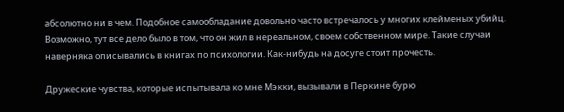абсолютно ни в чем. Подобное самообладание довольно часто встречалось у многих клейменых убийц. Возможно, тут все дело было в том, что он жил в нереальном, своем собственном мире. Такие случаи наверняка описывались в книгах по психологии. Как-нибудь на досуге стоит прочесть.

Дружеские чувства, которые испытывала ко мне Мэкки, вызывали в Перкине бурю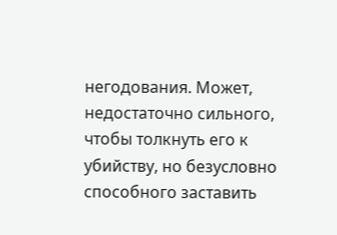негодования. Может, недостаточно сильного, чтобы толкнуть его к убийству, но безусловно способного заставить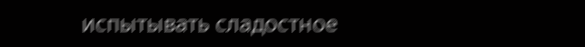испытывать сладостное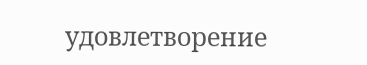удовлетворение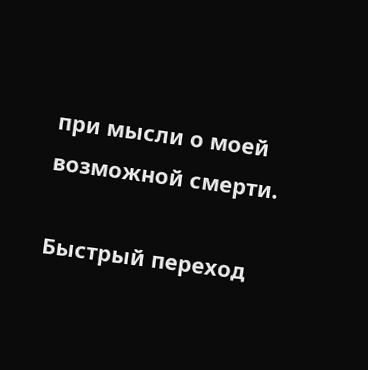при мысли о моей возможной смерти.

Быстрый переход